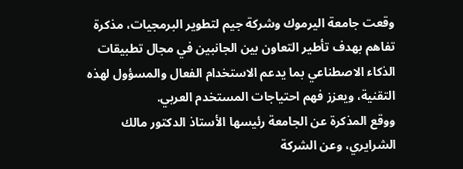وقعت جامعة اليرموك وشركة جيم لتطوير البرمجيات، مذكرة تفاهم بهدف تأطير التعاون بين الجانبين في مجال تطبيقات الذكاء الاصطناعي بما يدعم الاستخدام الفعال والمسؤول لهذه التقنية، ويعزز فهم احتياجات المستخدم العربي.
ووقع المذكرة عن الجامعة رئيسها الأستاذ الدكتور مالك الشرايري، وعن الشركة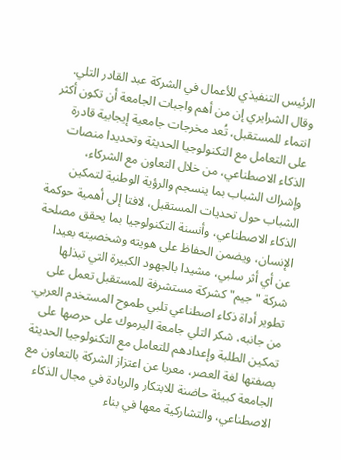الرئيس التنفيذي للأعمال في الشركة عبد القادر التلي.
وقال الشرايري إن من أهم واجبات الجامعة أن تكون أكثر انتماء للمستقبل، تُعد مخرجات جامعية إيجابية قادرة على التعامل مع التكنولوجيا الحديثة وتحديدا منصات الذكاء الاصطناعي، من خلال التعاون مع الشركاء، وإشراك الشباب بما ينسجم والرؤية الوطنية لتمكين الشباب حول تحديات المستقبل، لافتا إلى أهمية حوكمة الذكاء الاصطناعي، وأنسنة التكنولوجيا بما يحقق مصلحة الإنسان، ويضمن الحفاظ على هويته وشخصيته بعيدا عن أي أثر سلبي، مشيدا بالجهود الكبيرة التي تبذلها شركة "جيم" كشركة مستشرفة للمستقبل تعمل على تطوير أداة ذكاء اصطناعي تلبي طموح المستخدم العربي.
من جانبه، شكر التلي جامعة اليرموك على حرصها على تمكين الطلبة وإعدادهم للتعامل مع التكنولوجيا الحديثة بصفتها لغة العصر، معربا عن اعتزاز الشركة بالتعاون مع الجامعة كبيئة حاضنة للابتكار والريادة في مجال الذكاء الاصطناعي، والتشاركية معها في بناء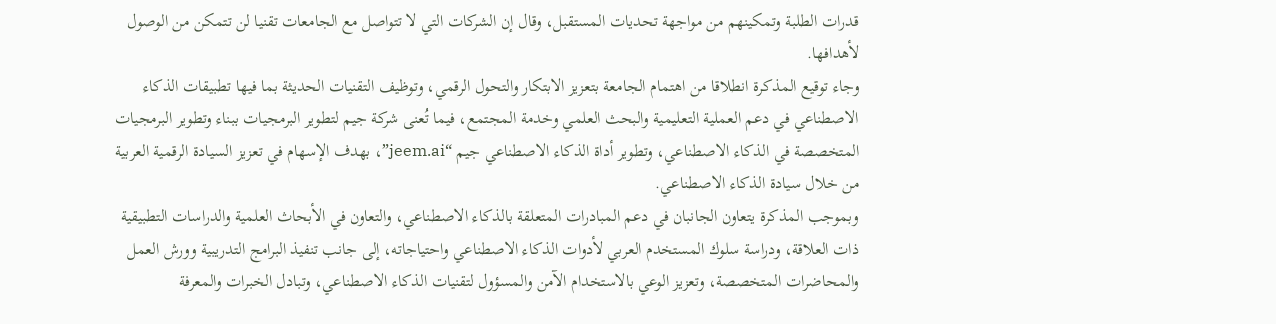قدرات الطلبة وتمكينهم من مواجهة تحديات المستقبل، وقال إن الشركات التي لا تتواصل مع الجامعات تقنيا لن تتمكن من الوصول لأهدافها.
وجاء توقيع المذكرة انطلاقا من اهتمام الجامعة بتعزيز الابتكار والتحول الرقمي، وتوظيف التقنيات الحديثة بما فيها تطبيقات الذكاء الاصطناعي في دعم العملية التعليمية والبحث العلمي وخدمة المجتمع، فيما تُعنى شركة جيم لتطوير البرمجيات ببناء وتطوير البرمجيات المتخصصة في الذكاء الاصطناعي، وتطوير أداة الذكاء الاصطناعي جيم “jeem.ai”، بهدف الإسهام في تعزيز السيادة الرقمية العربية من خلال سيادة الذكاء الاصطناعي.
وبموجب المذكرة يتعاون الجانبان في دعم المبادرات المتعلقة بالذكاء الاصطناعي، والتعاون في الأبحاث العلمية والدراسات التطبيقية ذات العلاقة، ودراسة سلوك المستخدم العربي لأدوات الذكاء الاصطناعي واحتياجاته، إلى جانب تنفيذ البرامج التدريبية وورش العمل والمحاضرات المتخصصة، وتعزيز الوعي بالاستخدام الآمن والمسؤول لتقنيات الذكاء الاصطناعي، وتبادل الخبرات والمعرفة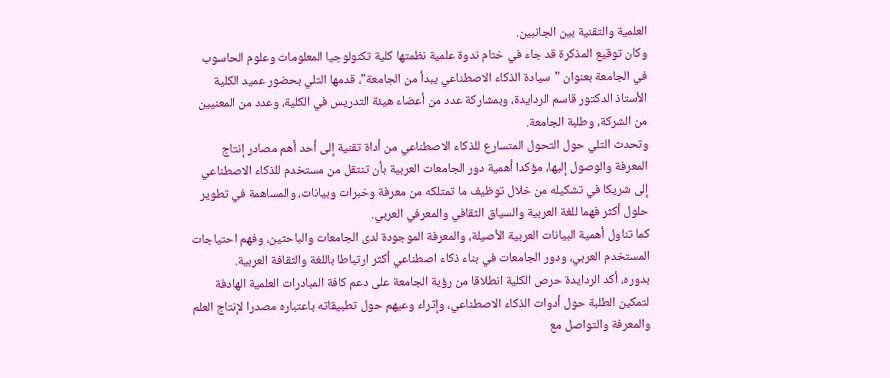العلمية والتقنية بين الجانبين.
وكان توقيع المذكرة قد جاء في ختام ندوة علمية نظمتها كلية تكنولوجيا المعلومات وعلوم الحاسوب في الجامعة بعنوان "سيادة الذكاء الاصطناعي يبدأ من الجامعة"، قدمها التلي بحضور عميد الكلية الأستاذ الدكتور قاسم الردايدة، وبمشاركة عدد من أعضاء هيئة التدريس في الكلية، وعدد من المعنيين من الشركة، وطلبة الجامعة.
وتحدث التلي حول التحول المتسارع للذكاء الاصطناعي من أداة تقنية إلى أحد أهم مصادر إنتاج المعرفة والوصول إليها، مؤكدا أهمية دور الجامعات العربية بأن تنتقل من مستخدم للذكاء الاصطناعي إلى شريكا في تشكيله من خلال توظيف ما تمتلكه من معرفة وخبرات وبيانات، والمساهمة في تطوير حلول أكثر فهما للغة العربية والسياق الثقافي والمعرفي العربي.
كما تناول أهمية البيانات العربية الأصيلة، والمعرفة الموجودة لدى الجامعات والباحثين، وفهم احتياجات المستخدم العربي، ودور الجامعات في بناء ذكاء اصطناعي أكثر ارتباطا باللغة والثقافة العربية.
بدوره، أكد الردايدة حرص الكلية انطلاقا من رؤية الجامعة على دعم كافة المبادرات العلمية الهادفة لتمكين الطلبة حول أدوات الذكاء الاصطناعي، وإثراء وعيهم حول تطبيقاته باعتباره مصدرا لإنتاج العلم والمعرفة والتواصل مع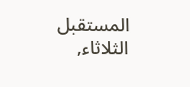المستقبل
الثلاثاء,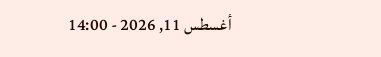أغسطس 11, 2026 - 14:00